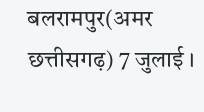बलरामपुर(अमर छत्तीसगढ़) 7 जुलाई ।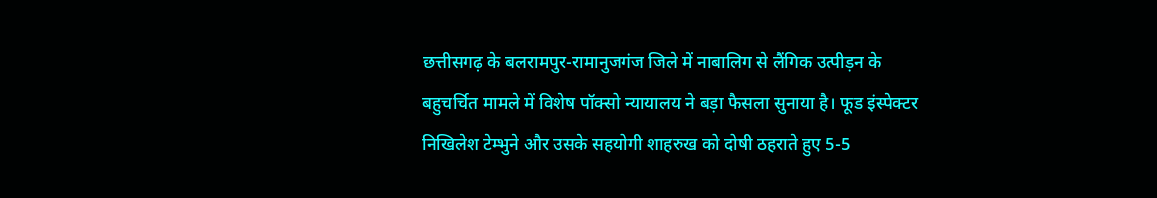छत्तीसगढ़ के बलरामपुर-रामानुजगंज जिले में नाबालिग से लैंगिक उत्पीड़न के बहुचर्चित मामले में विशेष पॉक्सो न्यायालय ने बड़ा फैसला सुनाया है। फूड इंस्पेक्टर निखिलेश टेम्भुने और उसके सहयोगी शाहरुख को दोषी ठहराते हुए 5-5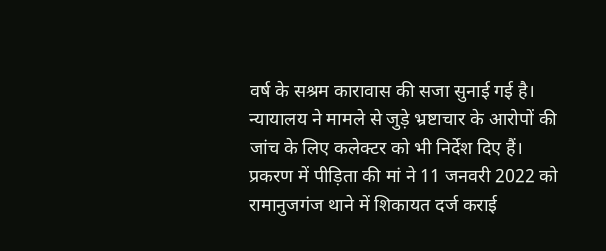वर्ष के सश्रम कारावास की सजा सुनाई गई है। न्यायालय ने मामले से जुड़े भ्रष्टाचार के आरोपों की जांच के लिए कलेक्टर को भी निर्देश दिए हैं।
प्रकरण में पीड़िता की मां ने 11 जनवरी 2022 को रामानुजगंज थाने में शिकायत दर्ज कराई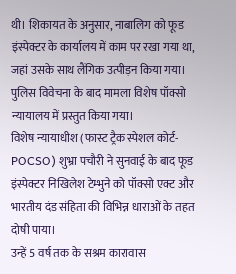थी। शिकायत के अनुसार, नाबालिग को फूड इंस्पेक्टर के कार्यालय में काम पर रखा गया था, जहां उसके साथ लैंगिक उत्पीड़न किया गया। पुलिस विवेचना के बाद मामला विशेष पॉक्सो न्यायालय में प्रस्तुत किया गया।
विशेष न्यायाधीश (फास्ट ट्रैक स्पेशल कोर्ट-POCSO) शुभ्रा पचौरी ने सुनवाई के बाद फूड इंस्पेक्टर निखिलेश टेम्भुने को पॉक्सो एक्ट और भारतीय दंड संहिता की विभिन्न धाराओं के तहत दोषी पाया।
उन्हें 5 वर्ष तक के सश्रम कारावास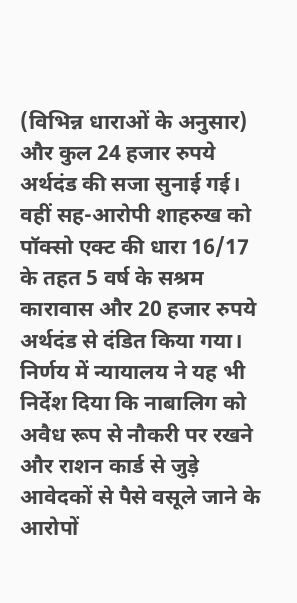(विभिन्न धाराओं के अनुसार) और कुल 24 हजार रुपये अर्थदंड की सजा सुनाई गई। वहीं सह-आरोपी शाहरुख को पॉक्सो एक्ट की धारा 16/17 के तहत 5 वर्ष के सश्रम कारावास और 20 हजार रुपये अर्थदंड से दंडित किया गया।
निर्णय में न्यायालय ने यह भी निर्देश दिया कि नाबालिग को अवैध रूप से नौकरी पर रखने और राशन कार्ड से जुड़े आवेदकों से पैसे वसूले जाने के आरोपों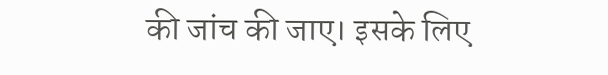की जांच की जाए। इसके लिए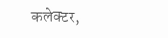कलेक्टर,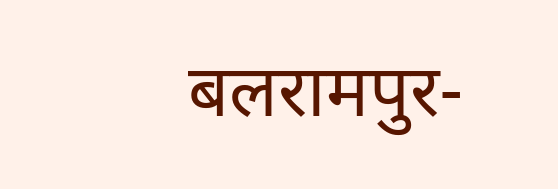बलरामपुर-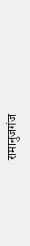रामानुजगंज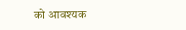को आवश्यक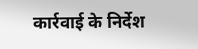कार्रवाई के निर्देश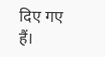दिए गए हैं।